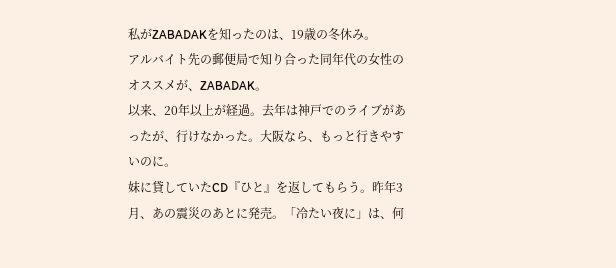私がZABADAKを知ったのは、19歳の冬休み。
アルバイト先の郵便局で知り合った同年代の女性のオススメが、ZABADAK。
以来、20年以上が経過。去年は神戸でのライブがあったが、行けなかった。大阪なら、もっと行きやすいのに。
妹に貸していたCD『ひと』を返してもらう。昨年3月、あの震災のあとに発売。「冷たい夜に」は、何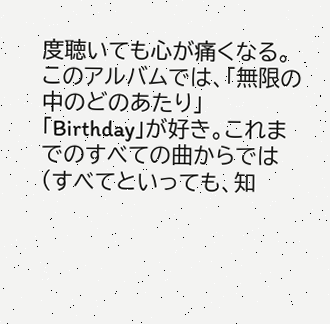度聴いても心が痛くなる。
このアルバムでは、「無限の中のどのあたり」「Birthday」が好き。これまでのすべての曲からでは(すべてといっても、知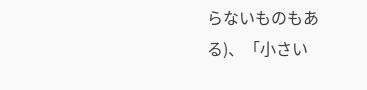らないものもある)、「小さい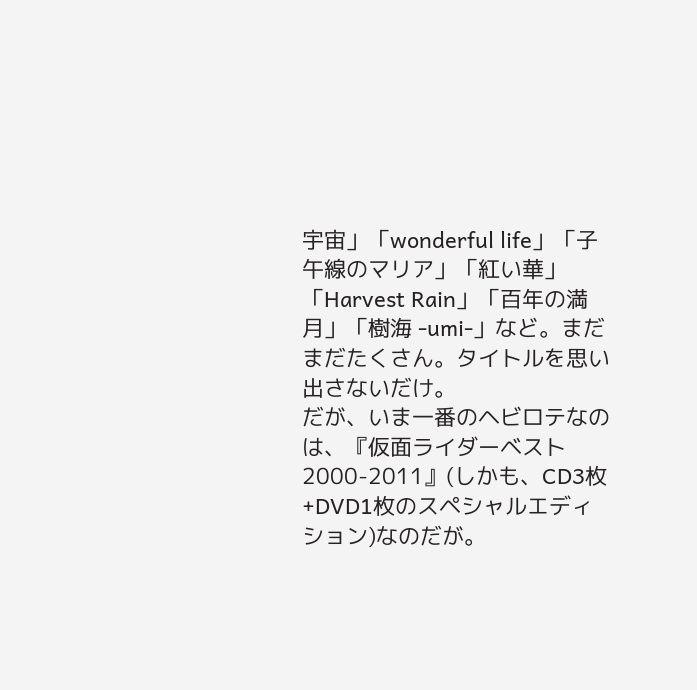宇宙」「wonderful life」「子午線のマリア」「紅い華」「Harvest Rain」「百年の満月」「樹海 -umi-」など。まだまだたくさん。タイトルを思い出さないだけ。
だが、いま一番のヘビロテなのは、『仮面ライダーベスト 2000-2011』(しかも、CD3枚+DVD1枚のスペシャルエディション)なのだが。